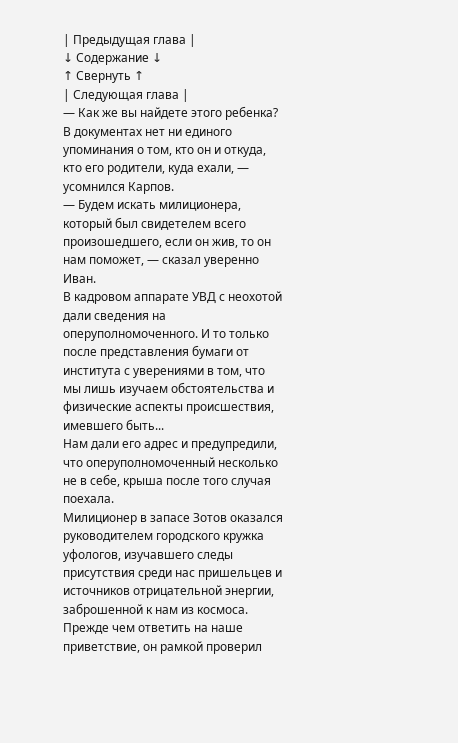| Предыдущая глава |
↓ Содержание ↓
↑ Свернуть ↑
| Следующая глава |
— Как же вы найдете этого ребенка? В документах нет ни единого упоминания о том, кто он и откуда, кто его родители, куда ехали, — усомнился Карпов.
— Будем искать милиционера, который был свидетелем всего произошедшего, если он жив, то он нам поможет, — сказал уверенно Иван.
В кадровом аппарате УВД с неохотой дали сведения на оперуполномоченного. И то только после представления бумаги от института с уверениями в том, что мы лишь изучаем обстоятельства и физические аспекты происшествия, имевшего быть...
Нам дали его адрес и предупредили, что оперуполномоченный несколько не в себе, крыша после того случая поехала.
Милиционер в запасе Зотов оказался руководителем городского кружка уфологов, изучавшего следы присутствия среди нас пришельцев и источников отрицательной энергии, заброшенной к нам из космоса. Прежде чем ответить на наше приветствие, он рамкой проверил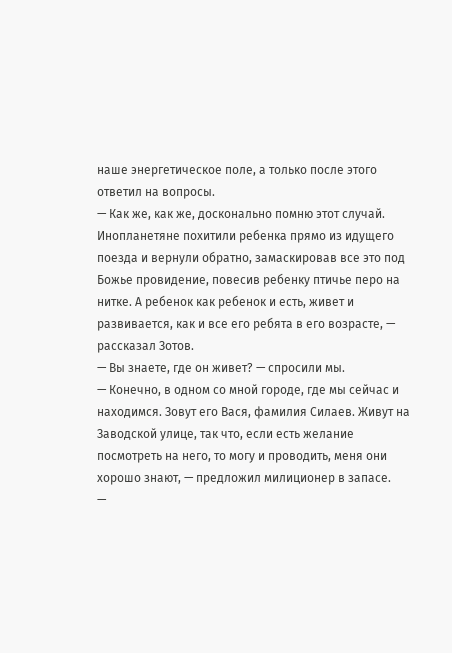наше энергетическое поле, а только после этого ответил на вопросы.
— Как же, как же, досконально помню этот случай. Инопланетяне похитили ребенка прямо из идущего поезда и вернули обратно, замаскировав все это под Божье провидение, повесив ребенку птичье перо на нитке. А ребенок как ребенок и есть, живет и развивается, как и все его ребята в его возрасте, — рассказал Зотов.
— Вы знаете, где он живет? — спросили мы.
— Конечно, в одном со мной городе, где мы сейчас и находимся. Зовут его Вася, фамилия Силаев. Живут на Заводской улице, так что, если есть желание посмотреть на него, то могу и проводить, меня они хорошо знают, — предложил милиционер в запасе.
—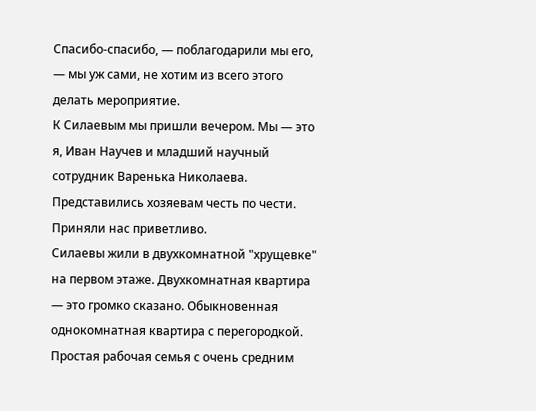Спасибо-спасибо, — поблагодарили мы его, — мы уж сами, не хотим из всего этого делать мероприятие.
К Силаевым мы пришли вечером. Мы — это я, Иван Научев и младший научный сотрудник Варенька Николаева. Представились хозяевам честь по чести. Приняли нас приветливо.
Силаевы жили в двухкомнатной "хрущевке" на первом этаже. Двухкомнатная квартира — это громко сказано. Обыкновенная однокомнатная квартира с перегородкой. Простая рабочая семья с очень средним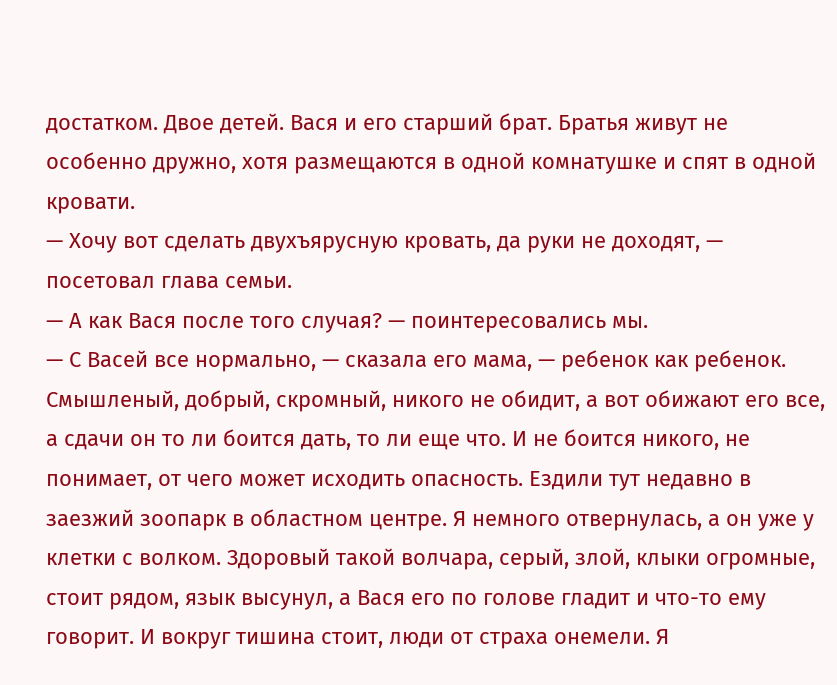достатком. Двое детей. Вася и его старший брат. Братья живут не особенно дружно, хотя размещаются в одной комнатушке и спят в одной кровати.
— Хочу вот сделать двухъярусную кровать, да руки не доходят, — посетовал глава семьи.
— А как Вася после того случая? — поинтересовались мы.
— С Васей все нормально, — сказала его мама, — ребенок как ребенок. Смышленый, добрый, скромный, никого не обидит, а вот обижают его все, а сдачи он то ли боится дать, то ли еще что. И не боится никого, не понимает, от чего может исходить опасность. Ездили тут недавно в заезжий зоопарк в областном центре. Я немного отвернулась, а он уже у клетки с волком. Здоровый такой волчара, серый, злой, клыки огромные, стоит рядом, язык высунул, а Вася его по голове гладит и что-то ему говорит. И вокруг тишина стоит, люди от страха онемели. Я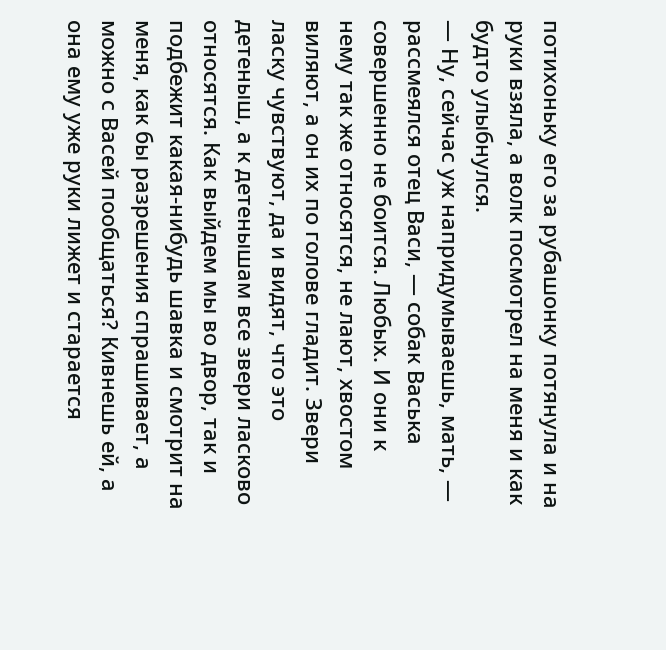потихоньку его за рубашонку потянула и на руки взяла, а волк посмотрел на меня и как будто улыбнулся.
— Ну, сейчас уж напридумываешь, мать, — рассмеялся отец Васи, — собак Васька совершенно не боится. Любых. И они к нему так же относятся, не лают, хвостом виляют, а он их по голове гладит. Звери ласку чувствуют, да и видят, что это детеныш, а к детенышам все звери ласково относятся. Как выйдем мы во двор, так и подбежит какая-нибудь шавка и смотрит на меня, как бы разрешения спрашивает, а можно с Васей пообщаться? Кивнешь ей, а она ему уже руки лижет и старается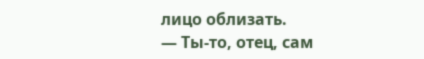лицо облизать.
— Ты-то, отец, сам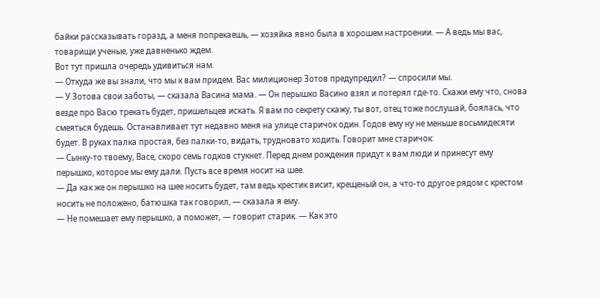байки рассказывать горазд, а меня попрекаешь, — хозяйка явно была в хорошем настроении. — А ведь мы вас, товарищи ученые, уже давненько ждем.
Вот тут пришла очередь удивиться нам.
— Откуда же вы знали, что мы к вам придем. Вас милиционер Зотов предупредил? — спросили мы.
— У Зотова свои заботы, — сказала Васина мама. — Он перышко Васино взял и потерял где-то. Скажи ему что, снова везде про Васю трекать будет, пришельцев искать. Я вам по секрету скажу, ты вот, отец тоже послушай, боялась, что смеяться будешь. Останавливает тут недавно меня на улице старичок один. Годов ему ну не меньше восьмидесяти будет. В руках палка простая, без палки-то, видать, трудновато ходить. Говорит мне старичок:
— Сынку-то твоему, Васе, скоро семь годков стукнет. Перед днем рождения придут к вам люди и принесут ему перышко, которое мы ему дали. Пусть все время носит на шее.
— Да как же он перышко на шее носить будет, там ведь крестик висит, крещеный он, а что-то другое рядом с крестом носить не положено, батюшка так говорил, — сказала я ему.
— Не помешает ему перышко, а поможет, — говорит старик. — Как это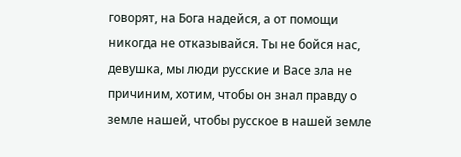говорят, на Бога надейся, а от помощи никогда не отказывайся. Ты не бойся нас, девушка, мы люди русские и Васе зла не причиним, хотим, чтобы он знал правду о земле нашей, чтобы русское в нашей земле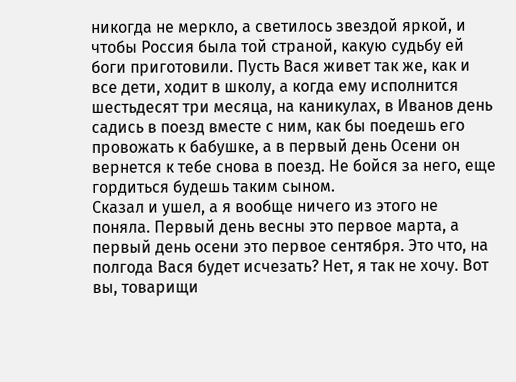никогда не меркло, а светилось звездой яркой, и чтобы Россия была той страной, какую судьбу ей боги приготовили. Пусть Вася живет так же, как и все дети, ходит в школу, а когда ему исполнится шестьдесят три месяца, на каникулах, в Иванов день садись в поезд вместе с ним, как бы поедешь его провожать к бабушке, а в первый день Осени он вернется к тебе снова в поезд. Не бойся за него, еще гордиться будешь таким сыном.
Сказал и ушел, а я вообще ничего из этого не поняла. Первый день весны это первое марта, а первый день осени это первое сентября. Это что, на полгода Вася будет исчезать? Нет, я так не хочу. Вот вы, товарищи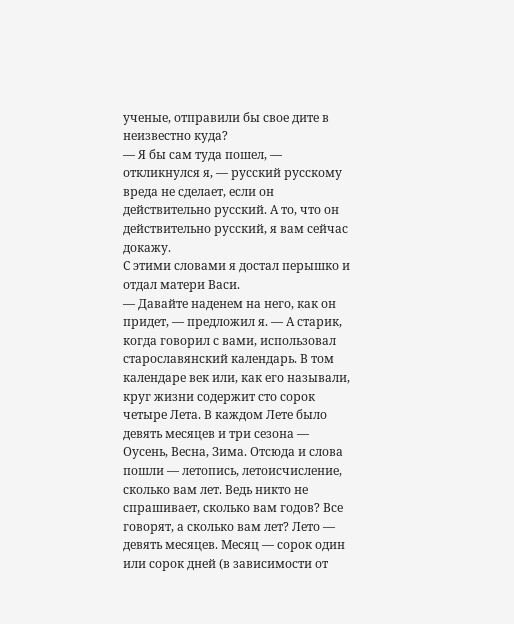ученые, отправили бы свое дите в неизвестно куда?
— Я бы сам туда пошел, — откликнулся я, — русский русскому вреда не сделает, если он действительно русский. А то, что он действительно русский, я вам сейчас докажу.
С этими словами я достал перышко и отдал матери Васи.
— Давайте наденем на него, как он придет, — предложил я. — А старик, когда говорил с вами, использовал старославянский календарь. В том календаре век или, как его называли, круг жизни содержит сто сорок четыре Лета. В каждом Лете было девять месяцев и три сезона — Оусень, Весна, Зима. Отсюда и слова пошли — летопись, летоисчисление, сколько вам лет. Ведь никто не спрашивает, сколько вам годов? Все говорят, а сколько вам лет? Лето — девять месяцев. Месяц — сорок один или сорок дней (в зависимости от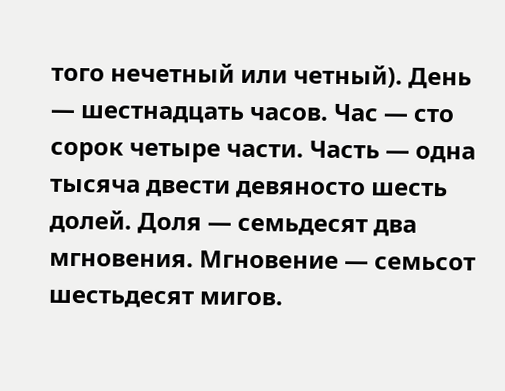того нечетный или четный). День — шестнадцать часов. Час — сто сорок четыре части. Часть — одна тысяча двести девяносто шесть долей. Доля — семьдесят два мгновения. Мгновение — семьсот шестьдесят мигов.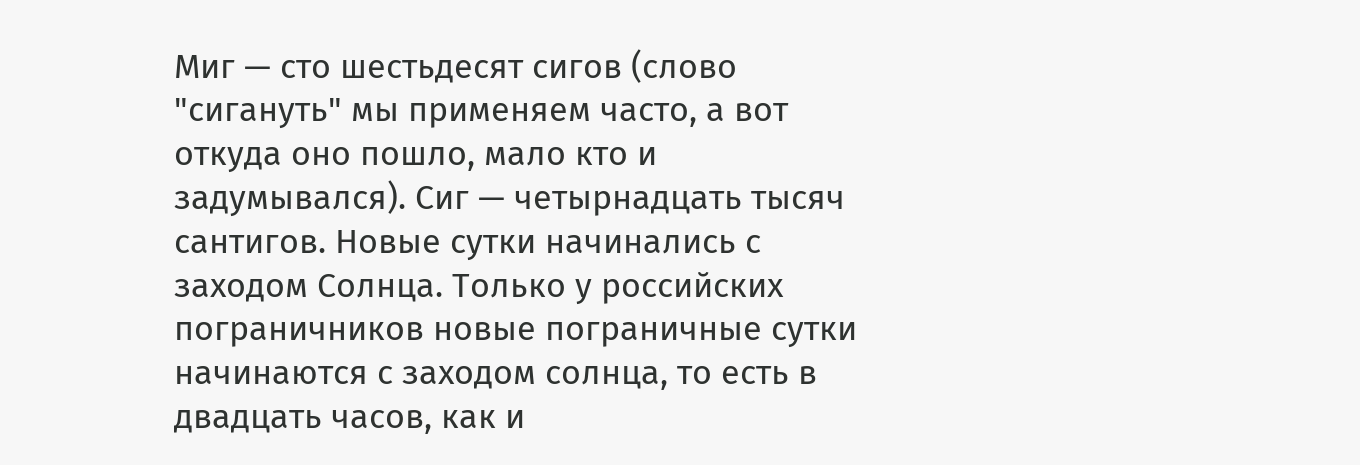Миг — сто шестьдесят сигов (слово "сигануть" мы применяем часто, а вот откуда оно пошло, мало кто и задумывался). Сиг — четырнадцать тысяч сантигов. Новые сутки начинались с заходом Солнца. Только у российских пограничников новые пограничные сутки начинаются с заходом солнца, то есть в двадцать часов, как и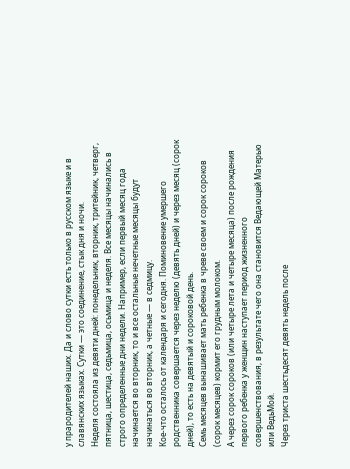у прародителей наших. Да и слово сутки есть только в русском языке и в славянских языках. Сутки — это соединение, стык дня и ночи.
Неделя состояла из девяти дней: понедельник, вторник, тритейник, четверг, пятница, шестица, седьмица, осьмица и неделя. Все месяцы начинались в строго определенные дни недели. Например, если первый месяц года начинается во вторник, то и все остальные нечетные месяцы будут начинаться во вторник, а четные — в седмицу.
Кое-что осталось от календаря и сегодня. Поминовение умершего родственника совершается через неделю (девять дней) и через месяц (сорок дней), то есть на девятый и сороковой день.
Семь месяцев вынашивает мать ребенка в чреве своем и сорок сороков (сорок месяцев) кормит его грудным молоком.
А через сорок сороков (или четыре лета и четыре месяца) после рождения первого ребенка у женщин наступает период жизненного совершенствования, в результате чего она становится Ведающей Матерью или ВедьМой.
Через триста шестьдесят девять недель после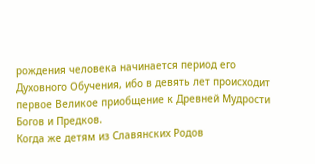рождения человека начинается период его Духовного Обучения, ибо в девять лет происходит первое Великое приобщение к Древней Мудрости Богов и Предков.
Когда же детям из Славянских Родов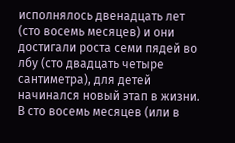исполнялось двенадцать лет (сто восемь месяцев) и они достигали роста семи пядей во лбу (сто двадцать четыре сантиметра), для детей начинался новый этап в жизни. В сто восемь месяцев (или в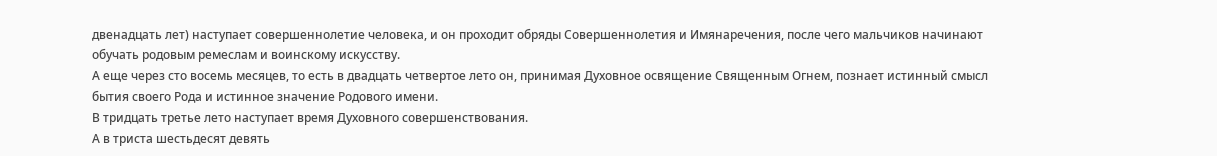двенадцать лет) наступает совершеннолетие человека, и он проходит обряды Совершеннолетия и Имянаречения, после чего мальчиков начинают обучать родовым ремеслам и воинскому искусству.
А еще через сто восемь месяцев, то есть в двадцать четвертое лето он, принимая Духовное освящение Священным Огнем, познает истинный смысл бытия своего Рода и истинное значение Родового имени.
В тридцать третье лето наступает время Духовного совершенствования.
А в триста шестьдесят девять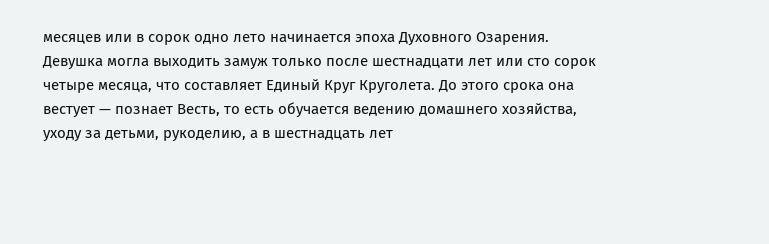месяцев или в сорок одно лето начинается эпоха Духовного Озарения.
Девушка могла выходить замуж только после шестнадцати лет или сто сорок четыре месяца, что составляет Единый Круг Круголета. До этого срока она вестует — познает Весть, то есть обучается ведению домашнего хозяйства, уходу за детьми, рукоделию, а в шестнадцать лет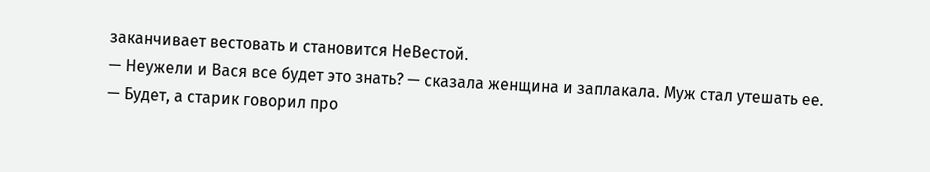заканчивает вестовать и становится НеВестой.
— Неужели и Вася все будет это знать? — сказала женщина и заплакала. Муж стал утешать ее.
— Будет, а старик говорил про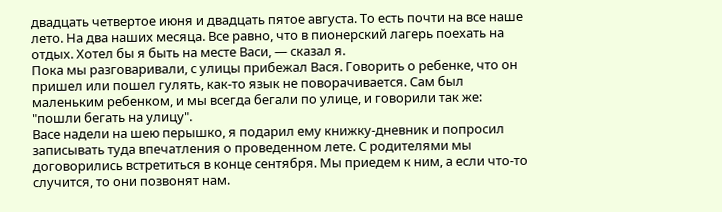двадцать четвертое июня и двадцать пятое августа. То есть почти на все наше лето. На два наших месяца. Все равно, что в пионерский лагерь поехать на отдых. Хотел бы я быть на месте Васи, — сказал я.
Пока мы разговаривали, с улицы прибежал Вася. Говорить о ребенке, что он пришел или пошел гулять, как-то язык не поворачивается. Сам был маленьким ребенком, и мы всегда бегали по улице, и говорили так же: "пошли бегать на улицу".
Васе надели на шею перышко, я подарил ему книжку-дневник и попросил записывать туда впечатления о проведенном лете. С родителями мы договорились встретиться в конце сентября. Мы приедем к ним, а если что-то случится, то они позвонят нам.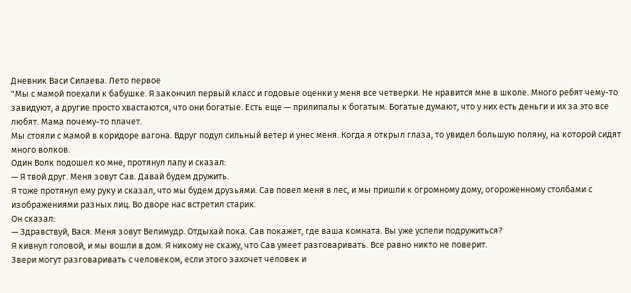Дневник Васи Силаева. Лето первое
"Мы с мамой поехали к бабушке. Я закончил первый класс и годовые оценки у меня все четверки. Не нравится мне в школе. Много ребят чему-то завидуют, а другие просто хвастаются, что они богатые. Есть еще — прилипалы к богатым. Богатые думают, что у них есть деньги и их за это все любят. Мама почему-то плачет.
Мы стояли с мамой в коридоре вагона. Вдруг подул сильный ветер и унес меня. Когда я открыл глаза, то увидел большую поляну, на которой сидят много волков.
Один Волк подошел ко мне, протянул лапу и сказал:
— Я твой друг. Меня зовут Сав. Давай будем дружить.
Я тоже протянул ему руку и сказал, что мы будем друзьями. Сав повел меня в лес, и мы пришли к огромному дому, огороженному столбами с изображениями разных лиц. Во дворе нас встретил старик.
Он сказал:
— Здравствуй, Вася. Меня зовут Велимудр. Отдыхай пока. Сав покажет, где ваша комната. Вы уже успели подружиться?
Я кивнул головой, и мы вошли в дом. Я никому не скажу, что Сав умеет разговаривать. Все равно никто не поверит.
Звери могут разговаривать с человеком, если этого захочет человек и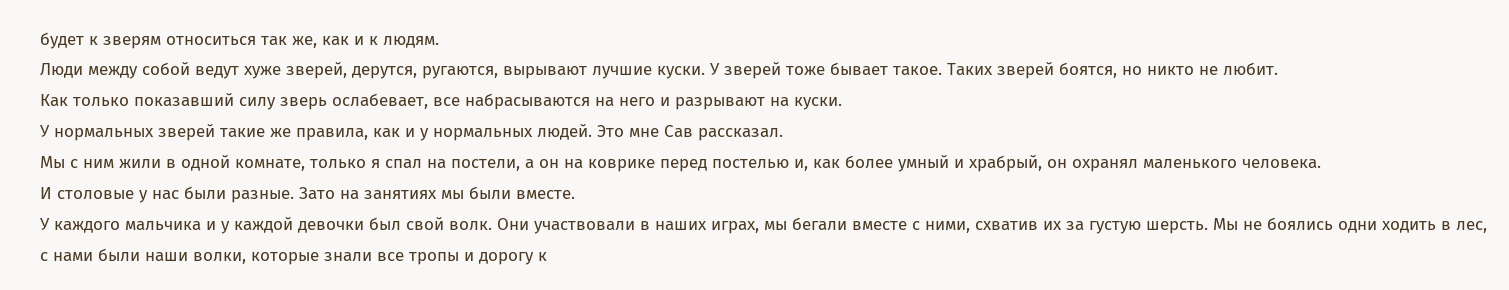будет к зверям относиться так же, как и к людям.
Люди между собой ведут хуже зверей, дерутся, ругаются, вырывают лучшие куски. У зверей тоже бывает такое. Таких зверей боятся, но никто не любит.
Как только показавший силу зверь ослабевает, все набрасываются на него и разрывают на куски.
У нормальных зверей такие же правила, как и у нормальных людей. Это мне Сав рассказал.
Мы с ним жили в одной комнате, только я спал на постели, а он на коврике перед постелью и, как более умный и храбрый, он охранял маленького человека.
И столовые у нас были разные. Зато на занятиях мы были вместе.
У каждого мальчика и у каждой девочки был свой волк. Они участвовали в наших играх, мы бегали вместе с ними, схватив их за густую шерсть. Мы не боялись одни ходить в лес, с нами были наши волки, которые знали все тропы и дорогу к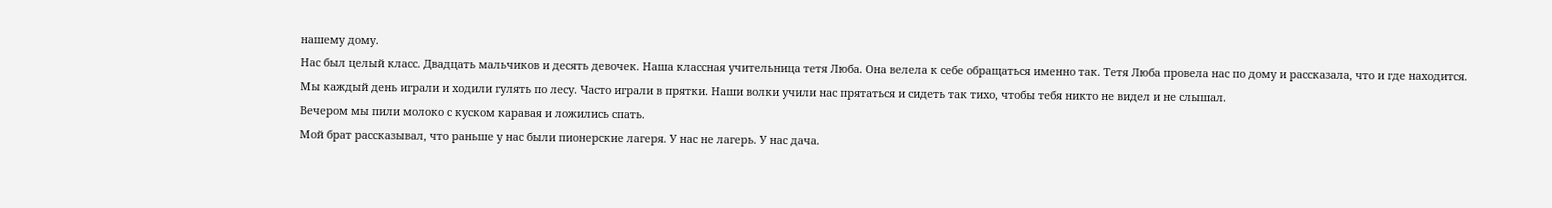нашему дому.
Нас был целый класс. Двадцать мальчиков и десять девочек. Наша классная учительница тетя Люба. Она велела к себе обращаться именно так. Тетя Люба провела нас по дому и рассказала, что и где находится.
Мы каждый день играли и ходили гулять по лесу. Часто играли в прятки. Наши волки учили нас прятаться и сидеть так тихо, чтобы тебя никто не видел и не слышал.
Вечером мы пили молоко с куском каравая и ложились спать.
Мой брат рассказывал, что раньше у нас были пионерские лагеря. У нас не лагерь. У нас дача.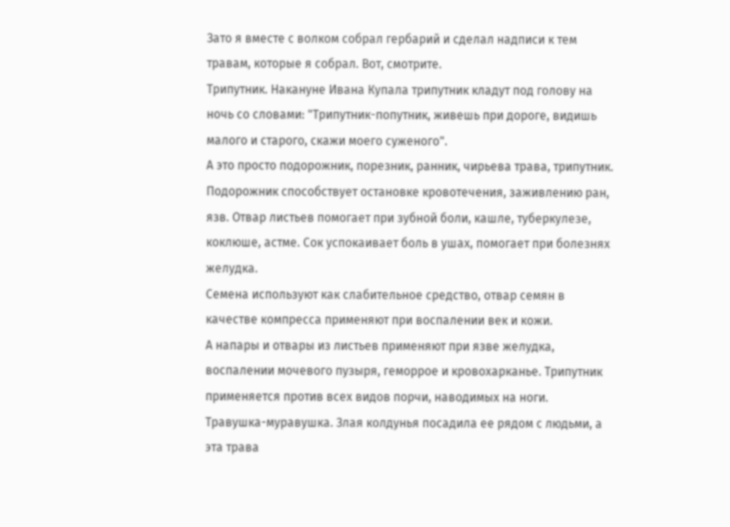Зато я вместе с волком собрал гербарий и сделал надписи к тем травам, которые я собрал. Вот, смотрите.
Tрипутник. Накануне Ивана Купала трипутник кладут под голову на ночь со словами: "Трипутник-попутник, живешь при дороге, видишь малого и старого, скажи моего суженого".
А это просто подорожник, порезник, ранник, чирьева трава, трипутник.
Подорожник способствует остановке кровотечения, заживлению ран, язв. Отвар листьев помогает при зубной боли, кашле, туберкулезе, коклюше, астме. Сок успокаивает боль в ушах, помогает при болезнях желудка.
Семена используют как слабительное средство, отвар семян в качестве компресса применяют при воспалении век и кожи.
А напары и отвары из листьев применяют при язве желудка, воспалении мочевого пузыря, геморрое и кровохарканье. Трипутник применяется против всех видов порчи, наводимых на ноги.
Травушка-муравушка. Злая колдунья посадила ее рядом с людьми, а эта трава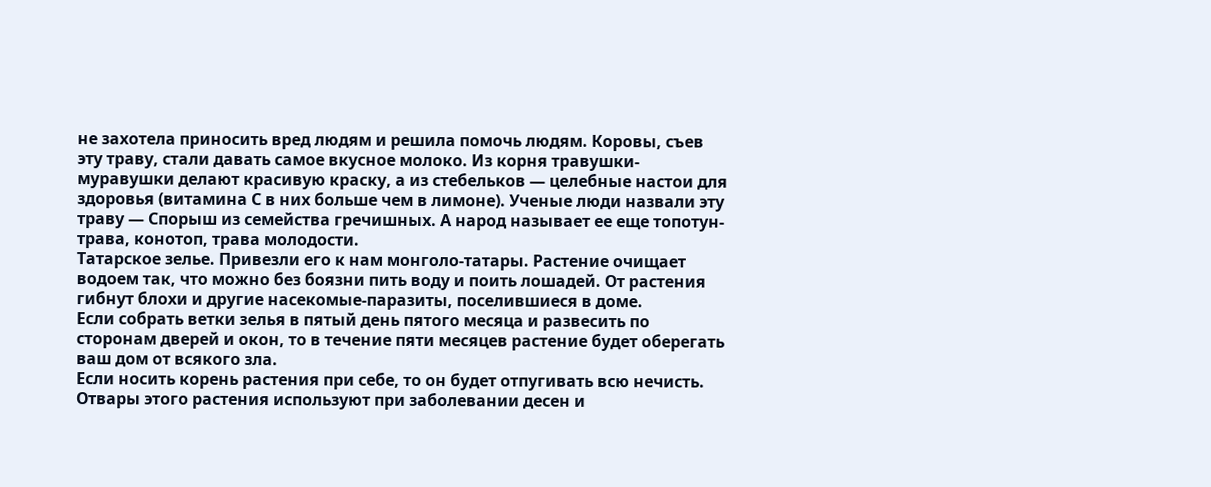не захотела приносить вред людям и решила помочь людям. Коровы, съев эту траву, стали давать самое вкусное молоко. Из корня травушки-муравушки делают красивую краску, а из стебельков — целебные настои для здоровья (витамина С в них больше чем в лимоне). Ученые люди назвали эту траву — Спорыш из семейства гречишных. А народ называет ее еще топотун-трава, конотоп, трава молодости.
Татарское зелье. Привезли его к нам монголо-татары. Растение очищает водоем так, что можно без боязни пить воду и поить лошадей. От растения гибнут блохи и другие насекомые-паразиты, поселившиеся в доме.
Если собрать ветки зелья в пятый день пятого месяца и развесить по сторонам дверей и окон, то в течение пяти месяцев растение будет оберегать ваш дом от всякого зла.
Если носить корень растения при себе, то он будет отпугивать всю нечисть.
Отвары этого растения используют при заболевании десен и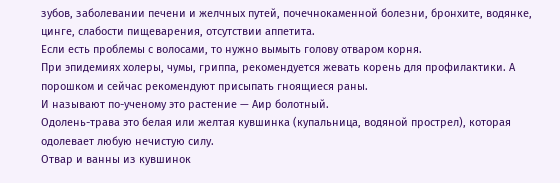зубов, заболевании печени и желчных путей, почечнокаменной болезни, бронхите, водянке, цинге, слабости пищеварения, отсутствии аппетита.
Если есть проблемы с волосами, то нужно вымыть голову отваром корня.
При эпидемиях холеры, чумы, гриппа, рекомендуется жевать корень для профилактики. А порошком и сейчас рекомендуют присыпать гноящиеся раны.
И называют по-ученому это растение — Аир болотный.
Одолень-трава это белая или желтая кувшинка (купальница, водяной прострел), которая одолевает любую нечистую силу.
Отвар и ванны из кувшинок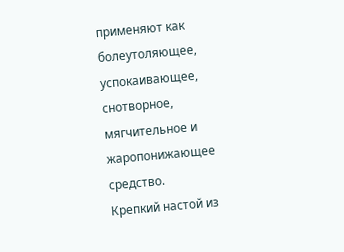применяют как болеутоляющее, успокаивающее, снотворное, мягчительное и жаропонижающее средство.
Крепкий настой из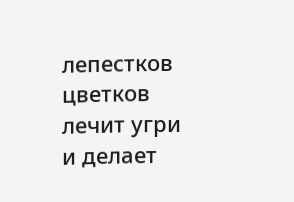лепестков цветков лечит угри и делает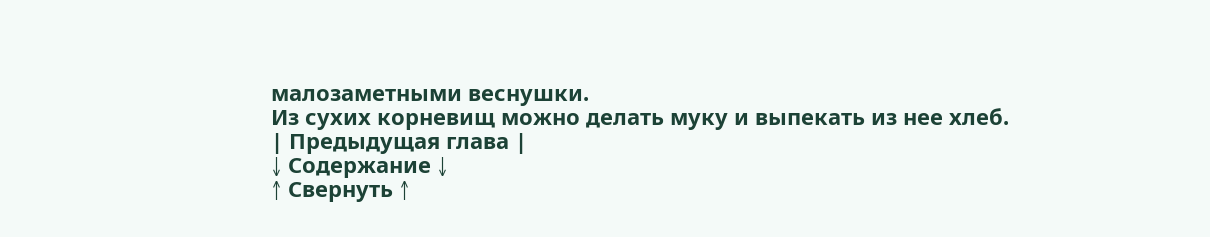малозаметными веснушки.
Из сухих корневищ можно делать муку и выпекать из нее хлеб.
| Предыдущая глава |
↓ Содержание ↓
↑ Свернуть ↑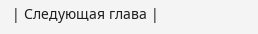| Следующая глава |